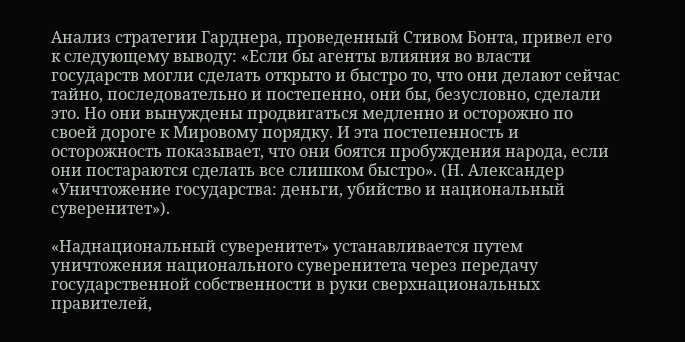Анализ стратегии Гарднера, проведенный Стивом Бонта, привел его к следующему выводу: «Если бы агенты влияния во власти государств могли сделать открыто и быстро то, что они делают сейчас тайно, последовательно и постепенно, они бы, безусловно, сделали это. Но они вынуждены продвигаться медленно и осторожно по своей дороге к Мировому порядку. И эта постепенность и осторожность показывает, что они боятся пробуждения народа, если они постараются сделать все слишком быстро». (Н. Александер «Уничтожение государства: деньги, убийство и национальный суверенитет»).

«Наднациональный суверенитет» устанавливается путем уничтожения национального суверенитета через передачу государственной собственности в руки сверхнациональных правителей,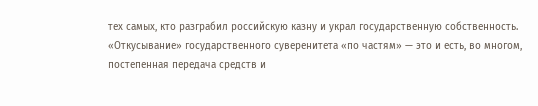тех самых, кто разграбил российскую казну и украл государственную собственность. «Откусывание» государственного суверенитета «по частям» — это и есть, во многом, постепенная передача средств и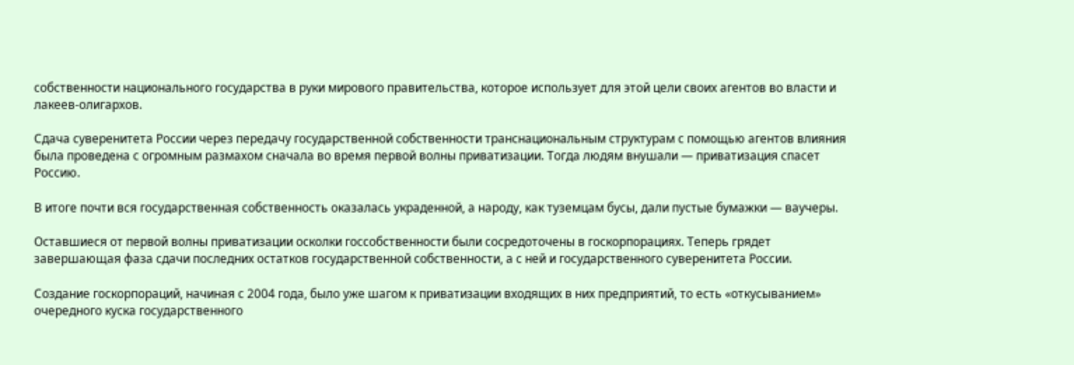собственности национального государства в руки мирового правительства, которое использует для этой цели своих агентов во власти и лакеев-олигархов.

Сдача суверенитета России через передачу государственной собственности транснациональным структурам с помощью агентов влияния была проведена с огромным размахом сначала во время первой волны приватизации. Тогда людям внушали — приватизация спасет Россию.

В итоге почти вся государственная собственность оказалась украденной, а народу, как туземцам бусы, дали пустые бумажки — ваучеры.

Оставшиеся от первой волны приватизации осколки госсобственности были сосредоточены в госкорпорациях. Теперь грядет завершающая фаза сдачи последних остатков государственной собственности, а с ней и государственного суверенитета России.

Создание госкорпораций, начиная с 2004 года, было уже шагом к приватизации входящих в них предприятий, то есть «откусыванием» очередного куска государственного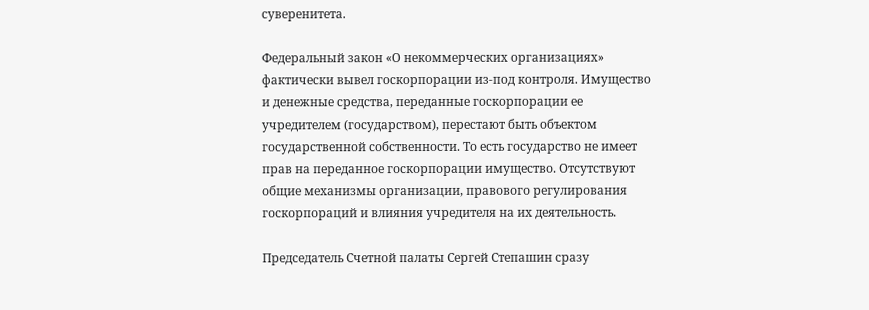суверенитета.

Федеральный закон «О некоммерческих организациях» фактически вывел госкорпорации из-под контроля. Имущество и денежные средства, переданные госкорпорации ее учредителем (государством), перестают быть объектом государственной собственности. То есть государство не имеет прав на переданное госкорпорации имущество. Отсутствуют общие механизмы организации, правового регулирования госкорпораций и влияния учредителя на их деятельность.

Председатель Счетной палаты Сергей Степашин сразу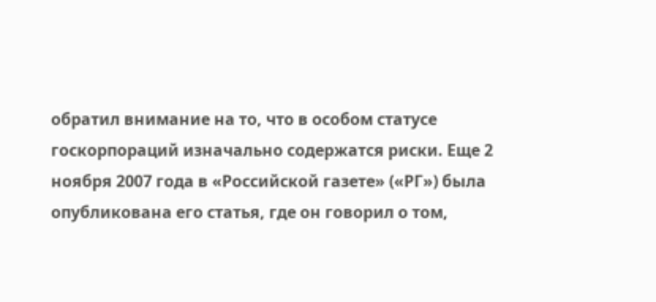обратил внимание на то, что в особом статусе госкорпораций изначально содержатся риски. Еще 2 ноября 2007 года в «Российской газете» («РГ») была опубликована его статья, где он говорил о том,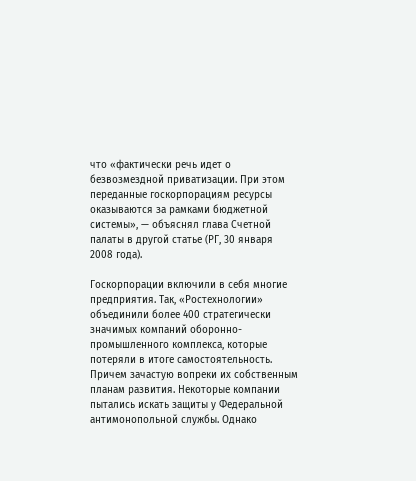что «фактически речь идет о безвозмездной приватизации. При этом переданные госкорпорациям ресурсы оказываются за рамками бюджетной системы», — объяснял глава Счетной палаты в другой статье (РГ, 30 января 2008 года).

Госкорпорации включили в себя многие предприятия. Так, «Ростехнологии» объединили более 400 стратегически значимых компаний оборонно-промышленного комплекса, которые потеряли в итоге самостоятельность. Причем зачастую вопреки их собственным планам развития. Некоторые компании пытались искать защиты у Федеральной антимонопольной службы. Однако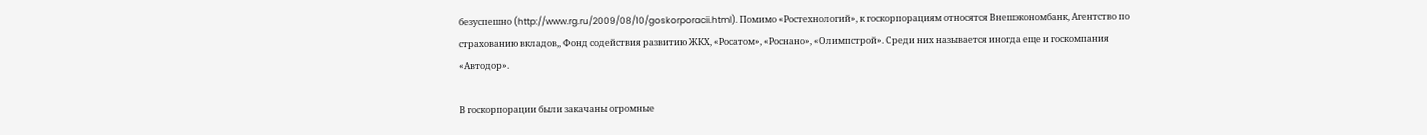безуспешно (http://www.rg.ru/2009/08/10/goskorporacii.html). Помимо «Ростехнологий», к госкорпорациям относятся Внешэкономбанк, Агентство по страхованию вкладов,, Фонд содействия развитию ЖКХ, «Росатом», «Роснано», «Олимпстрой». Среди них называется иногда еще и госкомпания «Автодор».

В госкорпорации были закачаны огромные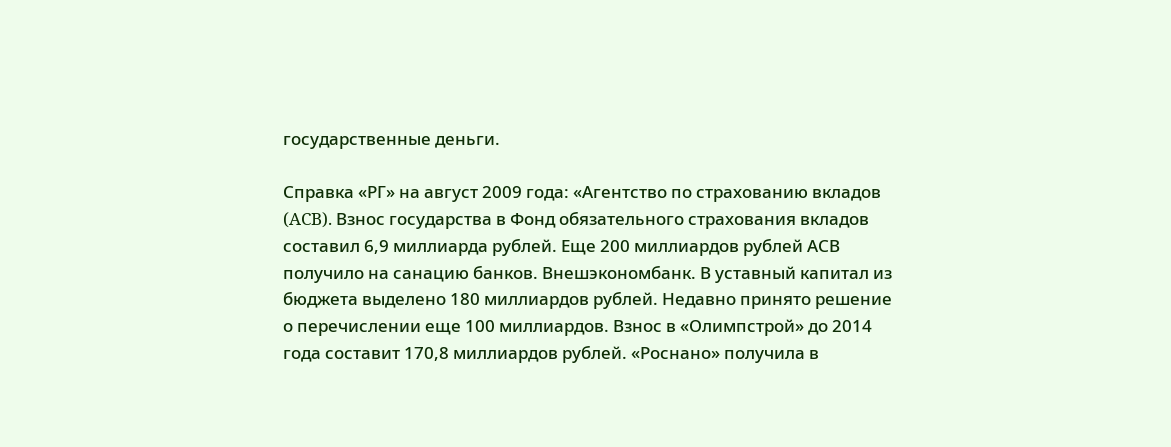государственные деньги.

Справка «РГ» на август 2009 года: «Агентство по страхованию вкладов (ACB). Взнос государства в Фонд обязательного страхования вкладов составил 6,9 миллиарда рублей. Еще 200 миллиардов рублей АСВ получило на санацию банков. Внешэкономбанк. В уставный капитал из бюджета выделено 180 миллиардов рублей. Недавно принято решение о перечислении еще 100 миллиардов. Взнос в «Олимпстрой» до 2014 года составит 170,8 миллиардов рублей. «Роснано» получила в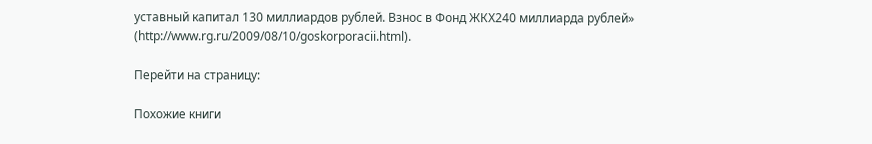уставный капитал 130 миллиардов рублей. Взнос в Фонд ЖКХ240 миллиарда рублей» (http://www.rg.ru/2009/08/10/goskorporacii.html).

Перейти на страницу:

Похожие книги